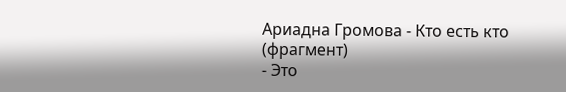Ариадна Громова - Кто есть кто (фрагмент)
- Это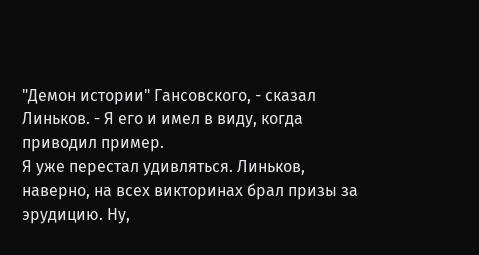"Демон истории" Гансовского, - сказал Линьков. - Я его и имел в виду, когда приводил пример.
Я уже перестал удивляться. Линьков, наверно, на всех викторинах брал призы за эрудицию. Ну,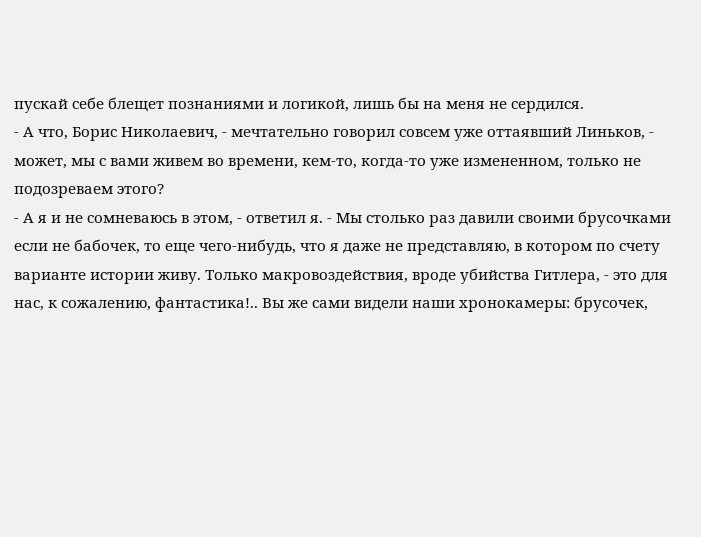пускай себе блещет познаниями и логикой, лишь бы на меня не сердился.
- А что, Борис Николаевич, - мечтательно говорил совсем уже оттаявший Линьков, - может, мы с вами живем во времени, кем-то, когда-то уже измененном, только не подозреваем этого?
- А я и не сомневаюсь в этом, - ответил я. - Мы столько раз давили своими брусочками если не бабочек, то еще чего-нибудь, что я даже не представляю, в котором по счету варианте истории живу. Только макровоздействия, вроде убийства Гитлера, - это для нас, к сожалению, фантастика!.. Вы же сами видели наши хронокамеры: брусочек,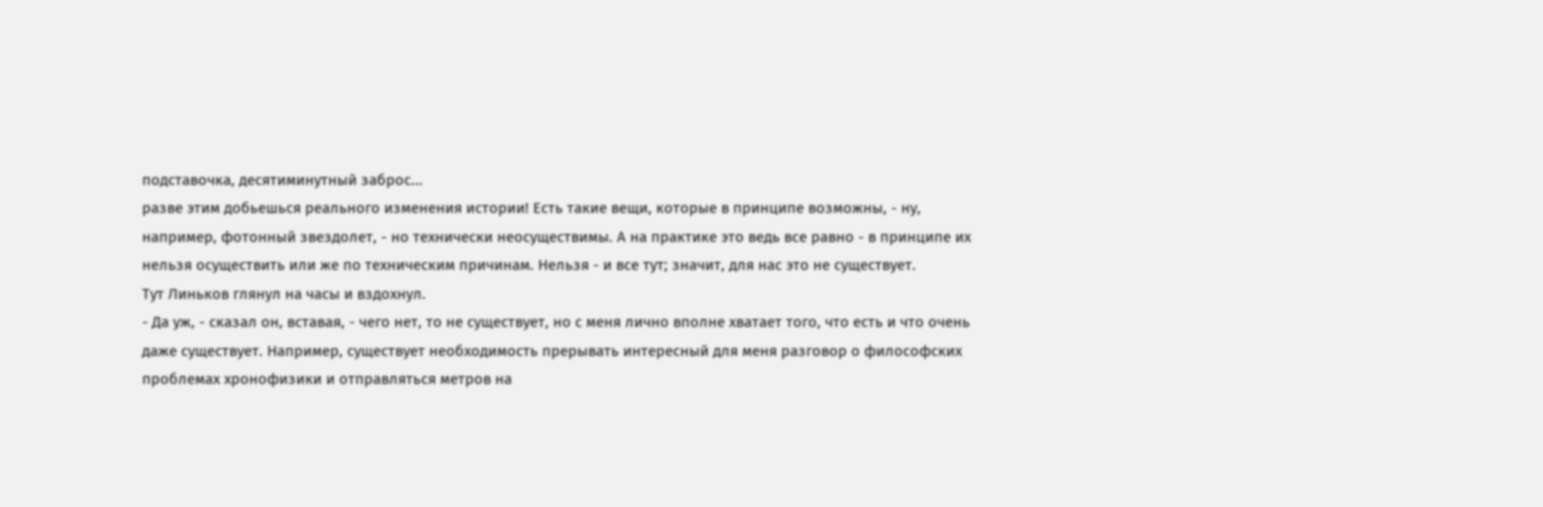подставочка, десятиминутный заброс...
разве этим добьешься реального изменения истории! Есть такие вещи, которые в принципе возможны, - ну, например, фотонный звездолет, - но технически неосуществимы. А на практике это ведь все равно - в принципе их нельзя осуществить или же по техническим причинам. Нельзя - и все тут; значит, для нас это не существует.
Тут Линьков глянул на часы и вздохнул.
- Да уж, - сказал он, вставая, - чего нет, то не существует, но с меня лично вполне хватает того, что есть и что очень даже существует. Например, существует необходимость прерывать интересный для меня разговор о философских проблемах хронофизики и отправляться метров на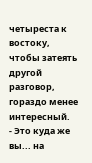четыреста к востоку, чтобы затеять другой разговор, гораздо менее интересный.
- Это куда же вы... на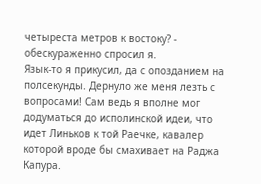четыреста метров к востоку? - обескураженно спросил я.
Язык-то я прикусил, да с опозданием на полсекунды. Дернуло же меня лезть с вопросами! Сам ведь я вполне мог додуматься до исполинской идеи, что идет Линьков к той Раечке, кавалер которой вроде бы смахивает на Раджа Капура.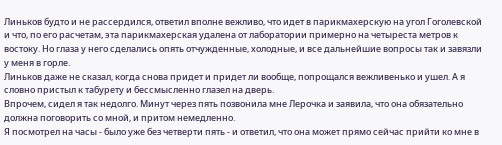Линьков будто и не рассердился, ответил вполне вежливо, что идет в парикмахерскую на угол Гоголевской и что, по его расчетам, эта парикмахерская удалена от лаборатории примерно на четыреста метров к востоку. Но глаза у него сделались опять отчужденные, холодные, и все дальнейшие вопросы так и завязли у меня в горле.
Линьков даже не сказал, когда снова придет и придет ли вообще, попрощался вежливенько и ушел. А я словно пристыл к табурету и бессмысленно глазел на дверь.
Впрочем, сидел я так недолго. Минут через пять позвонила мне Лерочка и заявила, что она обязательно должна поговорить со мной, и притом немедленно.
Я посмотрел на часы - было уже без четверти пять - и ответил, что она может прямо сейчас прийти ко мне в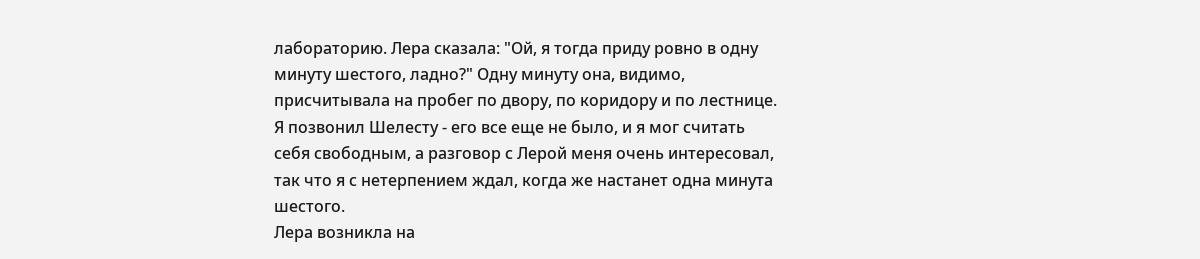лабораторию. Лера сказала: "Ой, я тогда приду ровно в одну минуту шестого, ладно?" Одну минуту она, видимо, присчитывала на пробег по двору, по коридору и по лестнице.
Я позвонил Шелесту - его все еще не было, и я мог считать себя свободным, а разговор с Лерой меня очень интересовал, так что я с нетерпением ждал, когда же настанет одна минута шестого.
Лера возникла на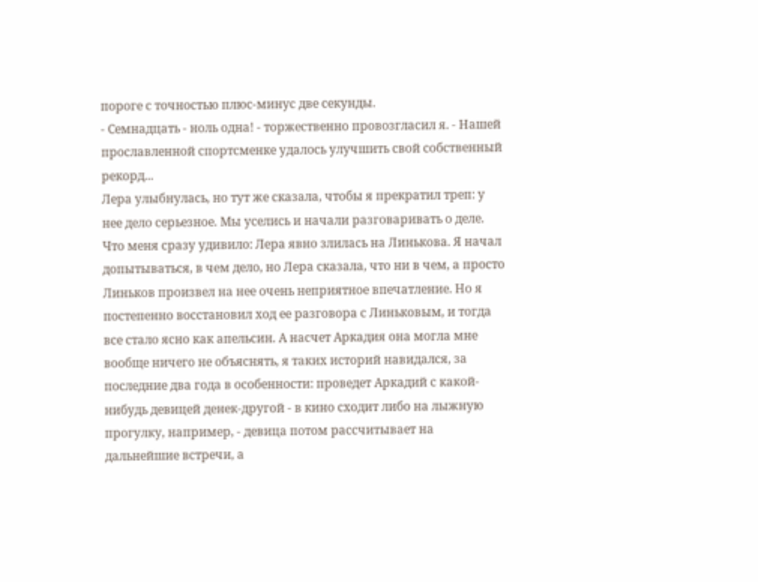пороге с точностью плюс-минус две секунды.
- Семнадцать - ноль одна! - торжественно провозгласил я. - Нашей прославленной спортсменке удалось улучшить свой собственный рекорд...
Лера улыбнулась, но тут же сказала, чтобы я прекратил треп: у нее дело серьезное. Мы уселись и начали разговаривать о деле.
Что меня сразу удивило: Лера явно злилась на Линькова. Я начал допытываться, в чем дело, но Лера сказала, что ни в чем, а просто Линьков произвел на нее очень неприятное впечатление. Но я постепенно восстановил ход ее разговора с Линьковым, и тогда все стало ясно как апельсин. А насчет Аркадия она могла мне вообще ничего не объяснять, я таких историй навидался, за последние два года в особенности: проведет Аркадий с какой-нибудь девицей денек-другой - в кино сходит либо на лыжную прогулку, например, - девица потом рассчитывает на дальнейшие встречи, а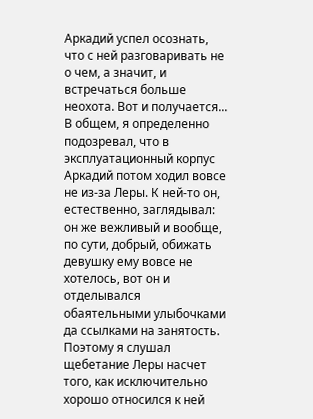Аркадий успел осознать, что с ней разговаривать не о чем, а значит, и встречаться больше неохота. Вот и получается... В общем, я определенно подозревал, что в эксплуатационный корпус Аркадий потом ходил вовсе не из-за Леры. К ней-то он, естественно, заглядывал: он же вежливый и вообще, по сути, добрый, обижать девушку ему вовсе не хотелось, вот он и отделывался обаятельными улыбочками да ссылками на занятость. Поэтому я слушал щебетание Леры насчет того, как исключительно хорошо относился к ней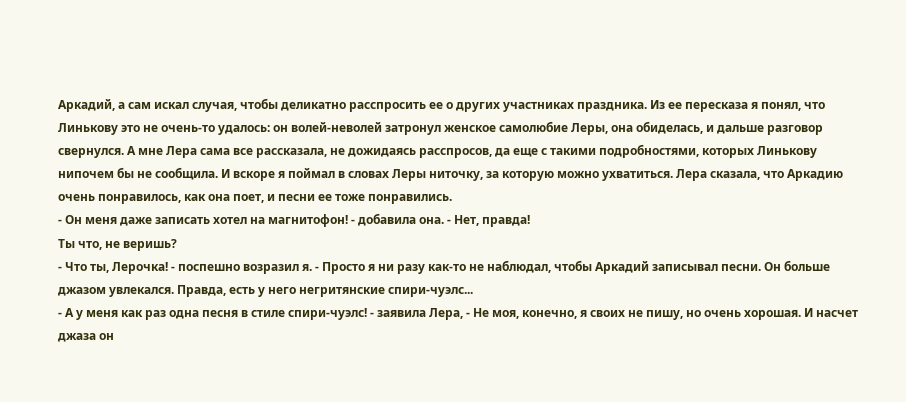Аркадий, а сам искал случая, чтобы деликатно расспросить ее о других участниках праздника. Из ее пересказа я понял, что Линькову это не очень-то удалось: он волей-неволей затронул женское самолюбие Леры, она обиделась, и дальше разговор свернулся. А мне Лера сама все рассказала, не дожидаясь расспросов, да еще с такими подробностями, которых Линькову нипочем бы не сообщила. И вскоре я поймал в словах Леры ниточку, за которую можно ухватиться. Лера сказала, что Аркадию очень понравилось, как она поет, и песни ее тоже понравились.
- Он меня даже записать хотел на магнитофон! - добавила она. - Нет, правда!
Ты что, не веришь?
- Что ты, Лерочка! - поспешно возразил я. - Просто я ни разу как-то не наблюдал, чтобы Аркадий записывал песни. Он больше джазом увлекался. Правда, есть у него негритянские спири-чуэлс...
- А у меня как раз одна песня в стиле спири-чуэлс! - заявила Лера, - Не моя, конечно, я своих не пишу, но очень хорошая. И насчет джаза он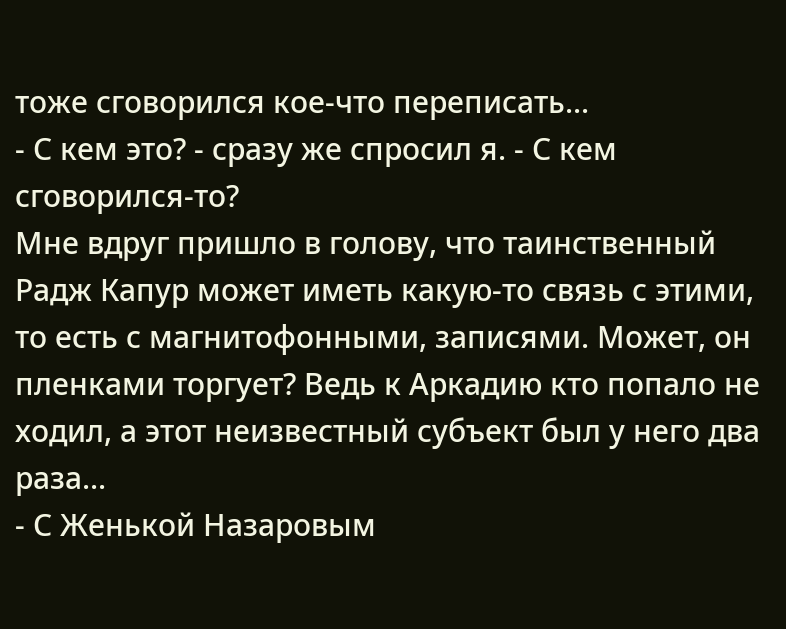тоже сговорился кое-что переписать...
- С кем это? - сразу же спросил я. - С кем сговорился-то?
Мне вдруг пришло в голову, что таинственный Радж Капур может иметь какую-то связь с этими, то есть с магнитофонными, записями. Может, он пленками торгует? Ведь к Аркадию кто попало не ходил, а этот неизвестный субъект был у него два раза...
- С Женькой Назаровым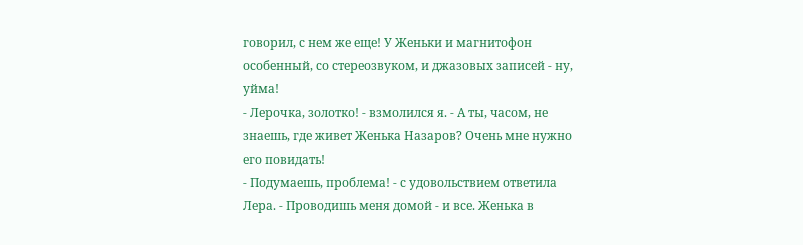говорил, с нем же еще! У Женьки и магнитофон особенный, со стереозвуком, и джазовых записей - ну, уйма!
- Лерочка, золотко! - взмолился я. - А ты, часом, не знаешь, где живет Женька Назаров? Очень мне нужно его повидать!
- Подумаешь, проблема! - с удовольствием ответила Лера. - Проводишь меня домой - и все. Женька в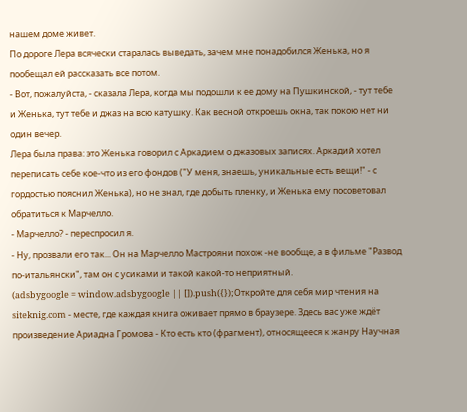нашем доме живет.
По дороге Лера всячески старалась выведать, зачем мне понадобился Женька, но я пообещал ей рассказать все потом.
- Вот, пожалуйста, - сказала Лера, когда мы подошли к ее дому на Пушкинской, - тут тебе и Женька, тут тебе и джаз на всю катушку. Как весной откроешь окна, так покою нет ни один вечер.
Лера была права: это Женька говорил с Аркадием о джазовых записях. Аркадий хотел переписать себе кое-что из его фондов ("У меня, знаешь, уникальные есть вещи!" - с гордостью пояснил Женька), но не знал, где добыть пленку, и Женька ему посоветовал обратиться к Марчелло.
- Марчелло? - переспросил я.
- Ну, прозвали его так... Он на Марчелло Мастрояни похож -не вообще, а в фильме "Развод по-итальянски", там он с усиками и такой какой-то неприятный.
(adsbygoogle = window.adsbygoogle || []).push({});Откройте для себя мир чтения на siteknig.com - месте, где каждая книга оживает прямо в браузере. Здесь вас уже ждёт произведение Ариадна Громова - Кто есть кто (фрагмент), относящееся к жанру Научная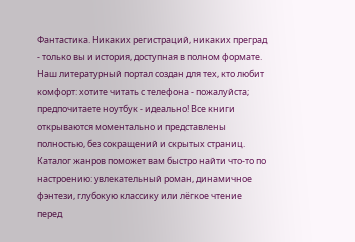Фантастика. Никаких регистраций, никаких преград - только вы и история, доступная в полном формате. Наш литературный портал создан для тех, кто любит комфорт: хотите читать с телефона - пожалуйста; предпочитаете ноутбук - идеально! Все книги открываются моментально и представлены полностью, без сокращений и скрытых страниц. Каталог жанров поможет вам быстро найти что-то по настроению: увлекательный роман, динамичное фэнтези, глубокую классику или лёгкое чтение перед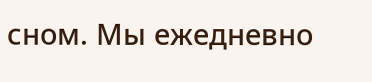сном. Мы ежедневно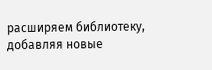расширяем библиотеку, добавляя новые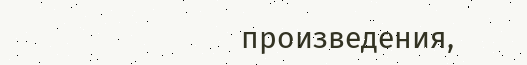произведения,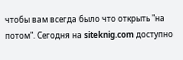чтобы вам всегда было что открыть "на потом". Сегодня на siteknig.com доступно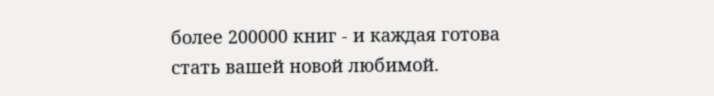более 200000 книг - и каждая готова стать вашей новой любимой.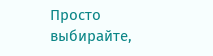Просто выбирайте,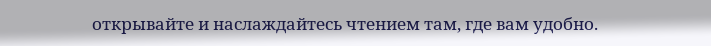открывайте и наслаждайтесь чтением там, где вам удобно.